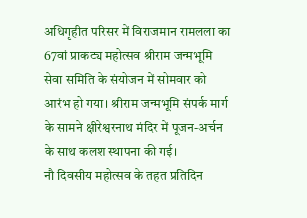अधिगृहीत परिसर में विराजमान रामलला का 67वां प्राकट्य महोत्सव श्रीराम जन्मभूमि सेवा समिति के संयोजन में सोमवार को आरंभ हो गया। श्रीराम जन्मभूमि संपर्क मार्ग के सामने क्षीरेश्वरनाथ मंदिर में पूजन-अर्चन के साथ कलश स्थापना की गई।
नौ दिवसीय महोत्सव के तहत प्रतिदिन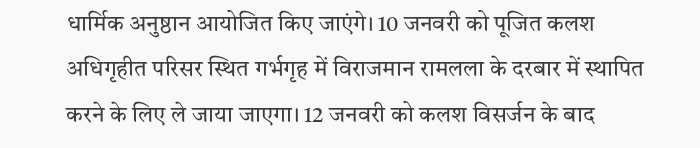धार्मिक अनुष्ठान आयोजित किए जाएंगे। 10 जनवरी को पूजित कलश अधिगृहीत परिसर स्थित गर्भगृह में विराजमान रामलला के दरबार में स्थापित करने के लिए ले जाया जाएगा। 12 जनवरी को कलश विसर्जन के बाद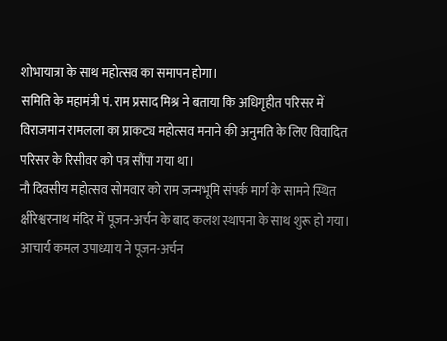शोभायात्रा के साथ महोत्सव का समापन होगा।
समिति के महामंत्री पं. राम प्रसाद मिश्र ने बताया कि अधिगृहीत परिसर में विराजमान रामलला का प्राकट्य महोत्सव मनाने की अनुमति के लिए विवादित परिसर के रिसीवर को पत्र सौंपा गया था।
नौ दिवसीय महोत्सव सोमवार को राम जन्मभूमि संपर्क मार्ग के सामने स्थित क्षीरेश्वरनाथ मंदिर में पूजन-अर्चन के बाद कलश स्थापना के साथ शुरू हो गया। आचार्य कमल उपाध्याय ने पूजन-अर्चन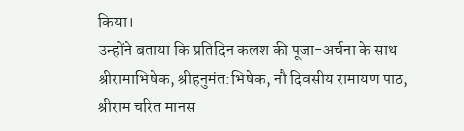किया।
उन्होंने बताया कि प्रतिदिन कलश की पूजा-अर्चना के साथ श्रीरामाभिषेक, श्रीहनुमंत:भिषेक, नौ दिवसीय रामायण पाठ, श्रीराम चरित मानस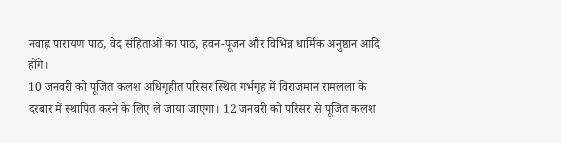नवाह्न पारायण पाठ, वेद संहिताओं का पाठ, हवन-पूजन और विभिन्न धार्मिक अनुष्ठान आदि होंगे।
10 जनवरी को पूजित कलश अधिगृहीत परिसर स्थित गर्भगृह में विराजमान रामलला के दरबार में स्थापित करने के लिए ले जाया जाएगा। 12 जनवरी को परिसर से पूजित कलश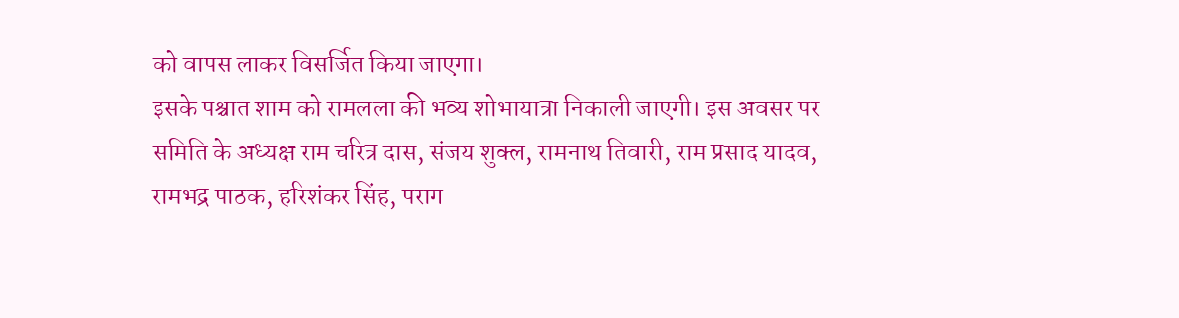को वापस लाकर विसर्जित किया जाएगा।
इसके पश्चात शाम को रामलला की भव्य शोभायात्रा निकाली जाएगी। इस अवसर पर समिति के अध्यक्ष राम चरित्र दास, संजय शुक्ल, रामनाथ तिवारी, राम प्रसाद यादव, रामभद्र पाठक, हरिशंकर सिंह, पराग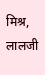मिश्र, लालजी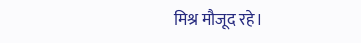मिश्र मौजूद रहे।